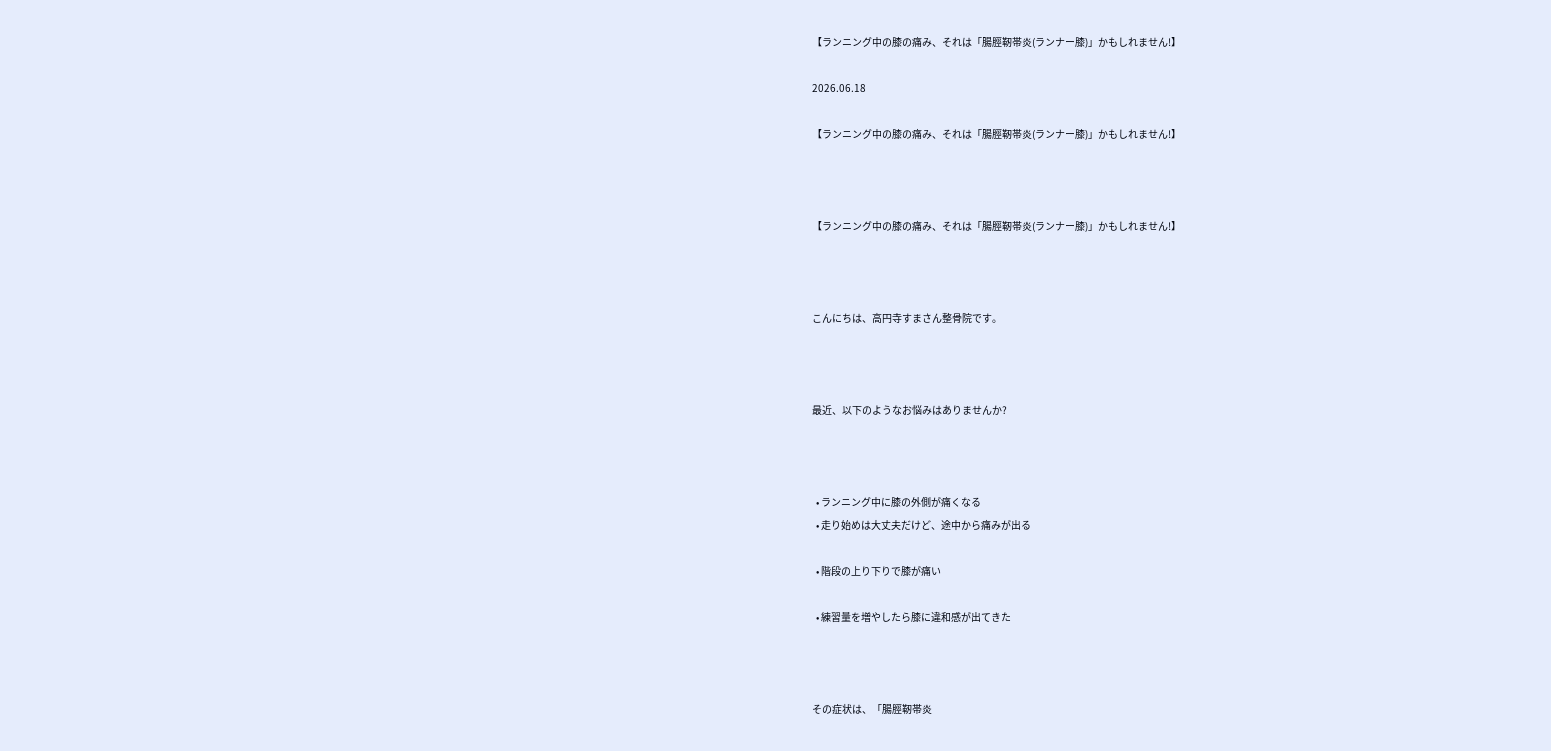【ランニング中の膝の痛み、それは「腸脛靭帯炎(ランナー膝)」かもしれません!】

2026.06.18

【ランニング中の膝の痛み、それは「腸脛靭帯炎(ランナー膝)」かもしれません!】



【ランニング中の膝の痛み、それは「腸脛靭帯炎(ランナー膝)」かもしれません!】



こんにちは、高円寺すまさん整骨院です。



最近、以下のようなお悩みはありませんか?



  • ランニング中に膝の外側が痛くなる
  • 走り始めは大丈夫だけど、途中から痛みが出る

  • 階段の上り下りで膝が痛い

  • 練習量を増やしたら膝に違和感が出てきた



その症状は、「腸脛靭帯炎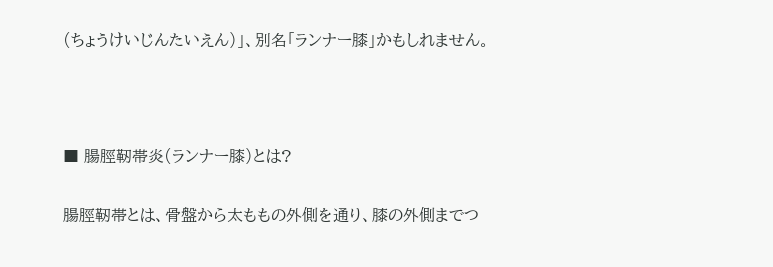(ちょうけいじんたいえん)」、別名「ランナー膝」かもしれません。



■ 腸脛靭帯炎(ランナー膝)とは?

腸脛靭帯とは、骨盤から太ももの外側を通り、膝の外側までつ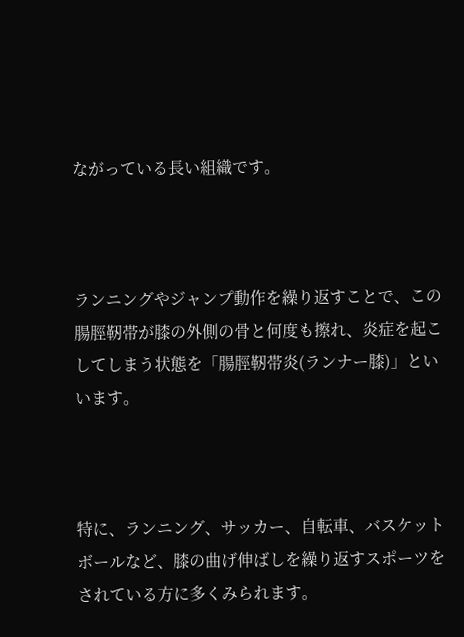ながっている長い組織です。



ランニングやジャンプ動作を繰り返すことで、この腸脛靭帯が膝の外側の骨と何度も擦れ、炎症を起こしてしまう状態を「腸脛靭帯炎(ランナー膝)」といいます。



特に、ランニング、サッカー、自転車、バスケットボールなど、膝の曲げ伸ばしを繰り返すスポーツをされている方に多くみられます。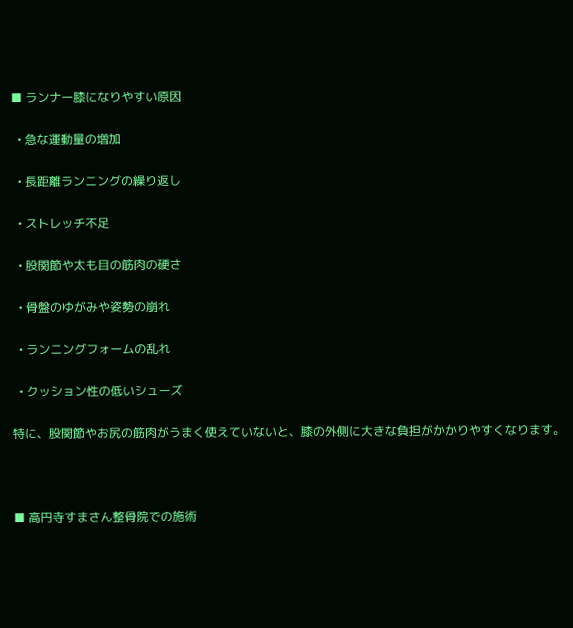■ ランナー膝になりやすい原因

  • 急な運動量の増加

  • 長距離ランニングの繰り返し

  • ストレッチ不足

  • 股関節や太も目の筋肉の硬さ

  • 骨盤のゆがみや姿勢の崩れ

  • ランニングフォームの乱れ

  • クッション性の低いシューズ

特に、股関節やお尻の筋肉がうまく使えていないと、膝の外側に大きな負担がかかりやすくなります。



■ 高円寺すまさん整骨院での施術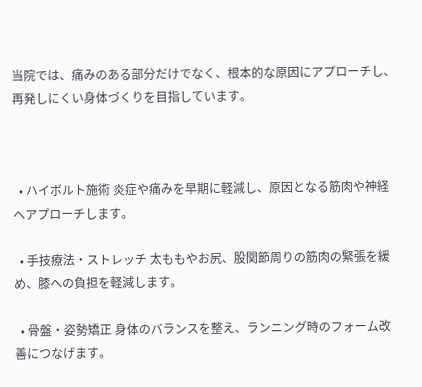当院では、痛みのある部分だけでなく、根本的な原因にアプローチし、再発しにくい身体づくりを目指しています。



  • ハイボルト施術 炎症や痛みを早期に軽減し、原因となる筋肉や神経へアプローチします。

  • 手技療法・ストレッチ 太ももやお尻、股関節周りの筋肉の緊張を緩め、膝への負担を軽減します。

  • 骨盤・姿勢矯正 身体のバランスを整え、ランニング時のフォーム改善につなげます。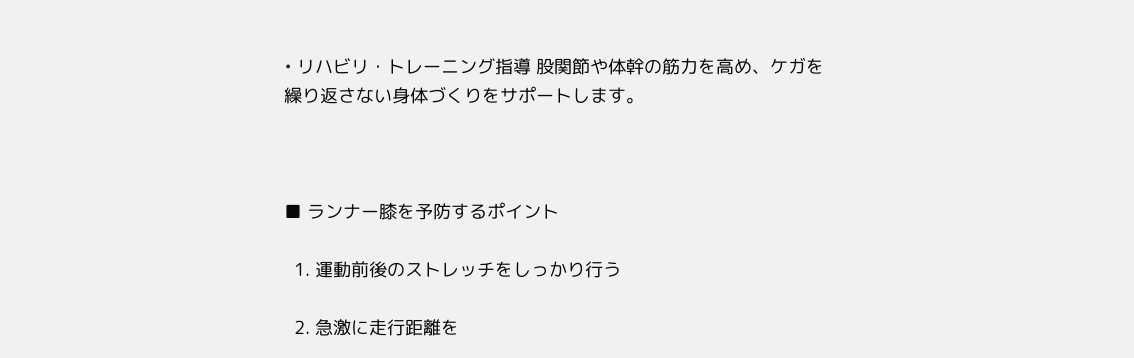• リハビリ・トレーニング指導 股関節や体幹の筋力を高め、ケガを繰り返さない身体づくりをサポートします。



■ ランナー膝を予防するポイント

  1. 運動前後のストレッチをしっかり行う

  2. 急激に走行距離を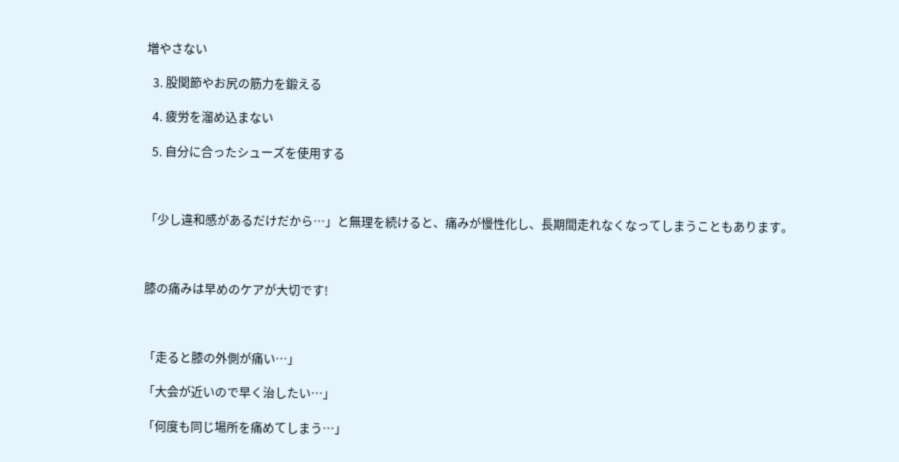増やさない

  3. 股関節やお尻の筋力を鍛える

  4. 疲労を溜め込まない

  5. 自分に合ったシューズを使用する



「少し違和感があるだけだから…」と無理を続けると、痛みが慢性化し、長期間走れなくなってしまうこともあります。



膝の痛みは早めのケアが大切です!



「走ると膝の外側が痛い…」

「大会が近いので早く治したい…」

「何度も同じ場所を痛めてしまう…」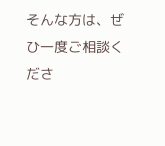そんな方は、ぜひ一度ご相談くださ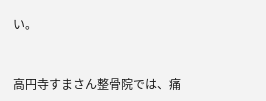い。



高円寺すまさん整骨院では、痛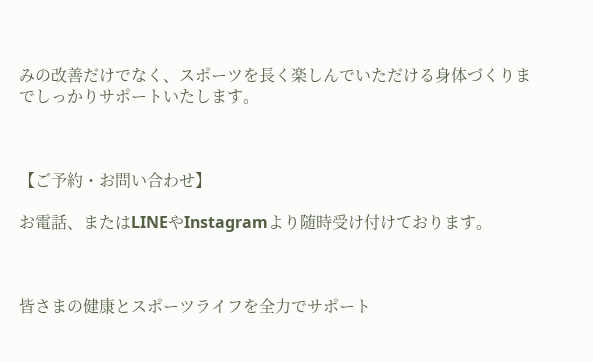みの改善だけでなく、スポーツを長く楽しんでいただける身体づくりまでしっかりサポートいたします。



【ご予約・お問い合わせ】

お電話、またはLINEやInstagramより随時受け付けております。



皆さまの健康とスポーツライフを全力でサポート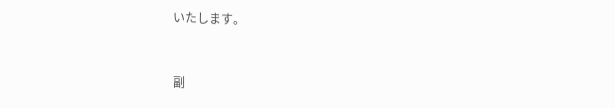いたします。



副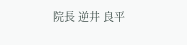院長 逆井 良平